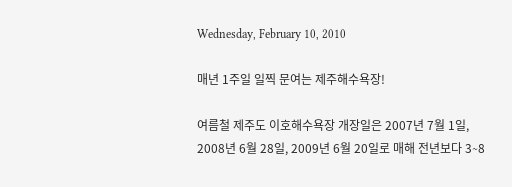Wednesday, February 10, 2010

매년 1주일 일찍 문여는 제주해수욕장!

여름철 제주도 이호해수욕장 개장일은 2007년 7월 1일, 2008년 6월 28일, 2009년 6월 20일로 매해 전년보다 3∼8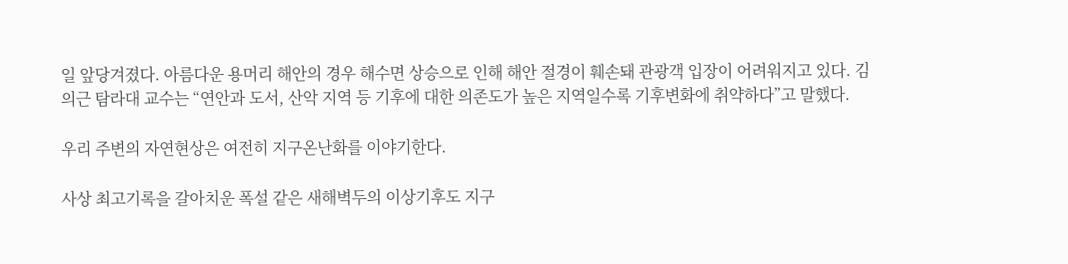일 앞당겨졌다. 아름다운 용머리 해안의 경우 해수면 상승으로 인해 해안 절경이 훼손돼 관광객 입장이 어려워지고 있다. 김의근 탐라대 교수는 “연안과 도서, 산악 지역 등 기후에 대한 의존도가 높은 지역일수록 기후변화에 취약하다”고 말했다.

우리 주변의 자연현상은 여전히 지구온난화를 이야기한다.

사상 최고기록을 갈아치운 폭설 같은 새해벽두의 이상기후도 지구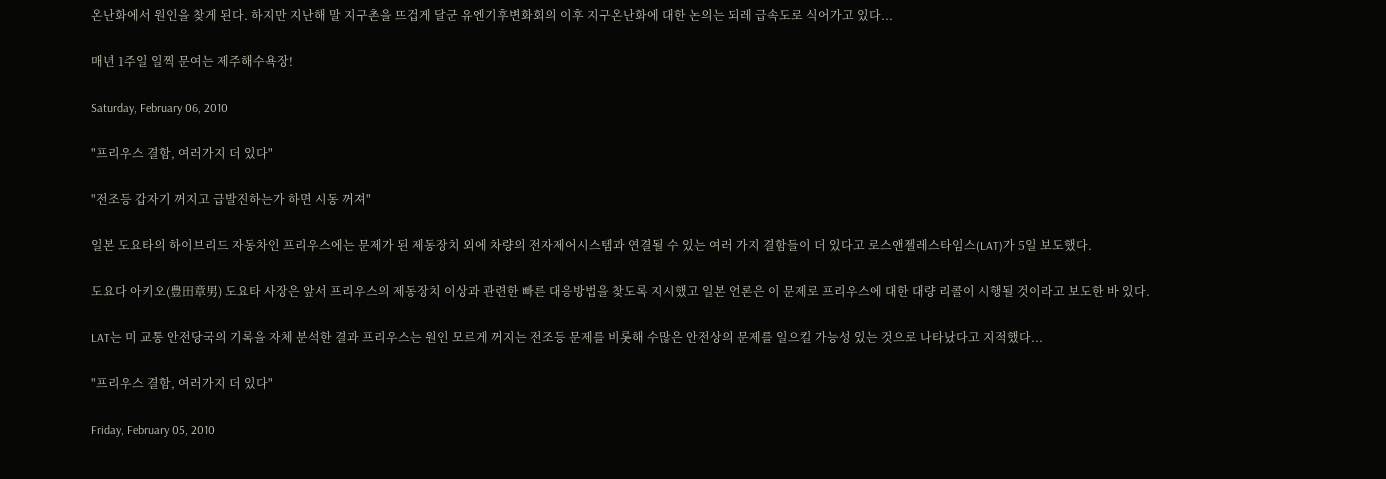온난화에서 원인을 찾게 된다. 하지만 지난해 말 지구촌을 뜨겁게 달군 유엔기후변화회의 이후 지구온난화에 대한 논의는 되레 급속도로 식어가고 있다...

매년 1주일 일찍 문여는 제주해수욕장!

Saturday, February 06, 2010

"프리우스 결함, 여러가지 더 있다"

"전조등 갑자기 꺼지고 급발진하는가 하면 시동 꺼져"

일본 도요타의 하이브리드 자동차인 프리우스에는 문제가 된 제동장치 외에 차량의 전자제어시스템과 연결될 수 있는 여러 가지 결함들이 더 있다고 로스앤젤레스타임스(LAT)가 5일 보도했다.

도요다 아키오(豊田章男) 도요타 사장은 앞서 프리우스의 제동장치 이상과 관련한 빠른 대응방법을 찾도록 지시했고 일본 언론은 이 문제로 프리우스에 대한 대량 리콜이 시행될 것이라고 보도한 바 있다.

LAT는 미 교통 안전당국의 기록을 자체 분석한 결과 프리우스는 원인 모르게 꺼지는 전조등 문제를 비롯해 수많은 안전상의 문제를 일으킬 가능성 있는 것으로 나타났다고 지적했다...

"프리우스 결함, 여러가지 더 있다"

Friday, February 05, 2010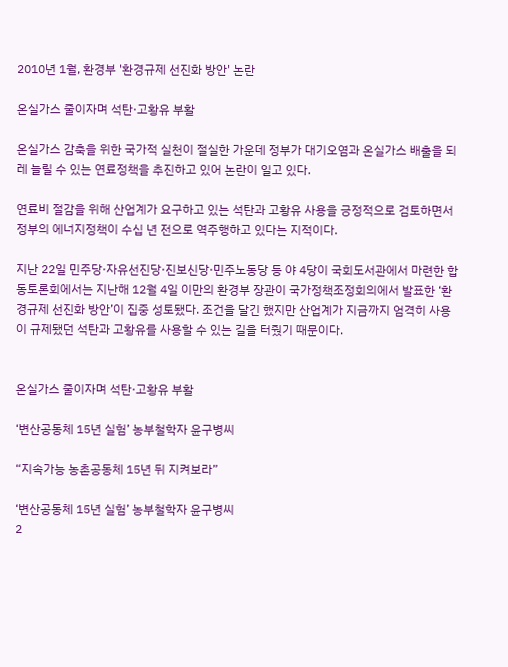2010년 1월, 환경부 '환경규제 선진화 방안' 논란

온실가스 줄이자며 석탄·고황유 부활

온실가스 감축을 위한 국가적 실천이 절실한 가운데 정부가 대기오염과 온실가스 배출을 되레 늘릴 수 있는 연료정책을 추진하고 있어 논란이 일고 있다.

연료비 절감을 위해 산업계가 요구하고 있는 석탄과 고황유 사용을 긍정적으로 검토하면서 정부의 에너지정책이 수십 년 전으로 역주행하고 있다는 지적이다.

지난 22일 민주당·자유선진당·진보신당·민주노동당 등 야 4당이 국회도서관에서 마련한 합동토론회에서는 지난해 12월 4일 이만의 환경부 장관이 국가정책조정회의에서 발표한 ‘환경규제 선진화 방안’이 집중 성토됐다. 조건을 달긴 했지만 산업계가 지금까지 엄격히 사용이 규제됐던 석탄과 고황유를 사용할 수 있는 길을 터줬기 때문이다.


온실가스 줄이자며 석탄·고황유 부활

‘변산공동체 15년 실험’ 농부철학자 윤구병씨

“지속가능 농촌공동체 15년 뒤 지켜보라”

‘변산공동체 15년 실험’ 농부철학자 윤구병씨
2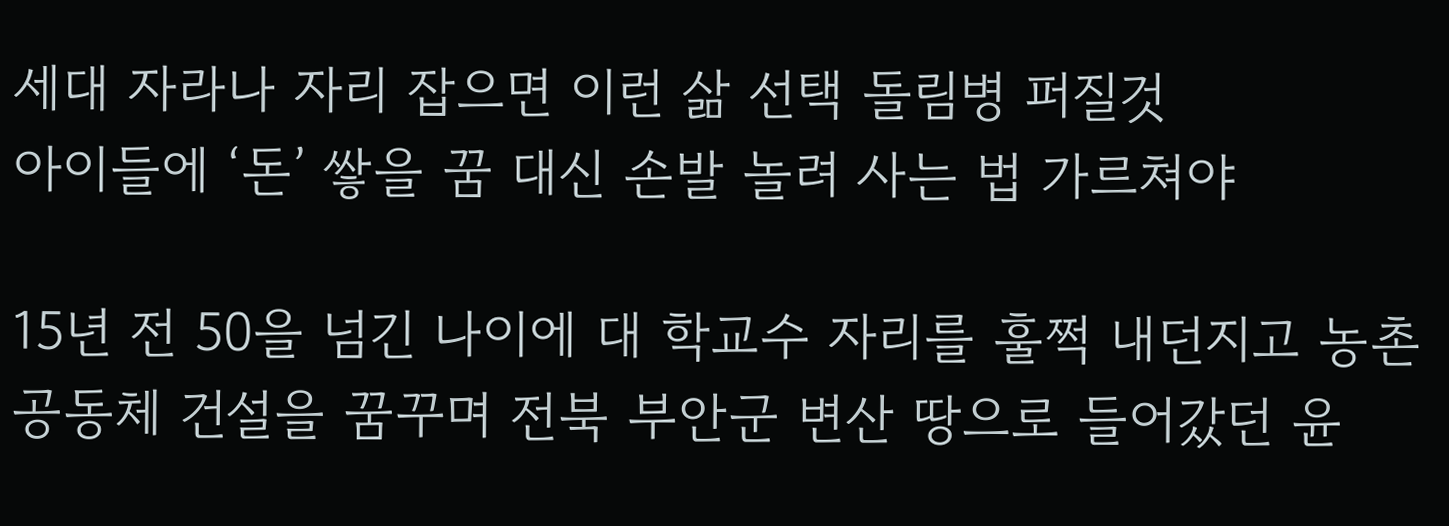세대 자라나 자리 잡으면 이런 삶 선택 돌림병 퍼질것
아이들에 ‘돈’ 쌓을 꿈 대신 손발 놀려 사는 법 가르쳐야

15년 전 50을 넘긴 나이에 대 학교수 자리를 훌쩍 내던지고 농촌공동체 건설을 꿈꾸며 전북 부안군 변산 땅으로 들어갔던 윤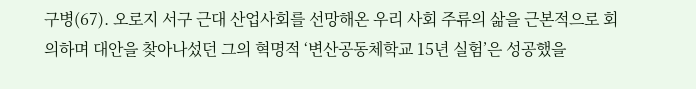구병(67). 오로지 서구 근대 산업사회를 선망해온 우리 사회 주류의 삶을 근본적으로 회의하며 대안을 찾아나섰던 그의 혁명적 ‘변산공동체학교 15년 실험’은 성공했을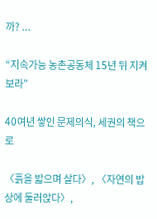까? ...

“지속가능 농촌공동체 15년 뒤 지켜보라”

40여년 쌓인 문제의식, 세권의 책으로

〈흙을 밟으며 살다〉, 〈자연의 밥상에 둘러앉다〉,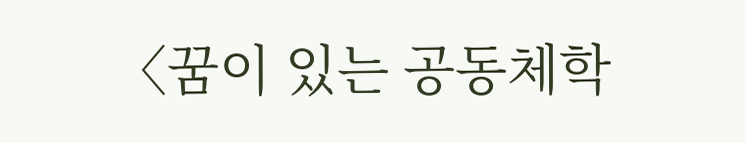〈꿈이 있는 공동체학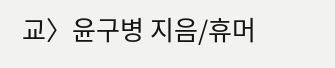교〉윤구병 지음/휴머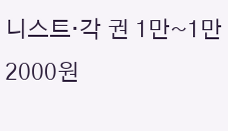니스트·각 권 1만~1만2000원